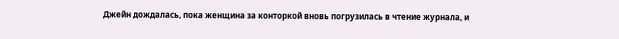Джейн дождалась, пока женщина за конторкой вновь погрузилась в чтение журнала, и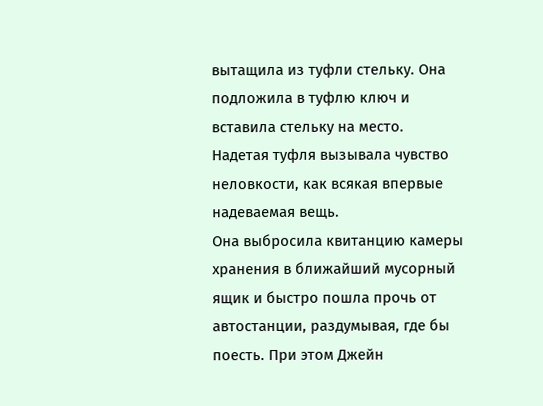вытащила из туфли стельку. Она подложила в туфлю ключ и вставила стельку на место. Надетая туфля вызывала чувство неловкости, как всякая впервые надеваемая вещь.
Она выбросила квитанцию камеры хранения в ближайший мусорный ящик и быстро пошла прочь от автостанции, раздумывая, где бы поесть. При этом Джейн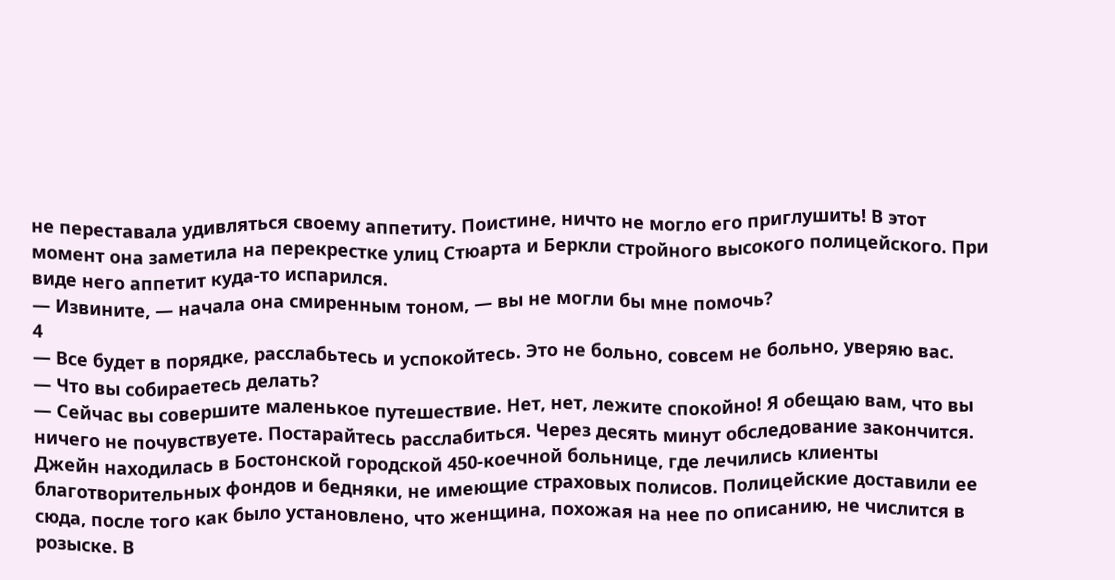не переставала удивляться своему аппетиту. Поистине, ничто не могло его приглушить! В этот момент она заметила на перекрестке улиц Стюарта и Беркли стройного высокого полицейского. При виде него аппетит куда-то испарился.
— Извините, — начала она смиренным тоном, — вы не могли бы мне помочь?
4
— Все будет в порядке, расслабьтесь и успокойтесь. Это не больно, совсем не больно, уверяю вас.
— Что вы собираетесь делать?
— Сейчас вы совершите маленькое путешествие. Нет, нет, лежите спокойно! Я обещаю вам, что вы ничего не почувствуете. Постарайтесь расслабиться. Через десять минут обследование закончится.
Джейн находилась в Бостонской городской 450-коечной больнице, где лечились клиенты благотворительных фондов и бедняки, не имеющие страховых полисов. Полицейские доставили ее сюда, после того как было установлено, что женщина, похожая на нее по описанию, не числится в розыске. В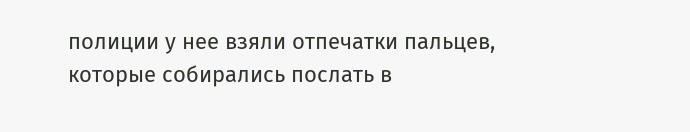полиции у нее взяли отпечатки пальцев, которые собирались послать в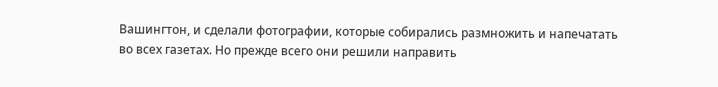Вашингтон, и сделали фотографии, которые собирались размножить и напечатать во всех газетах. Но прежде всего они решили направить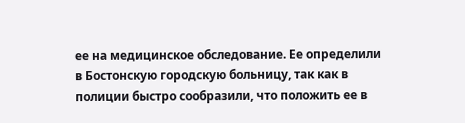ее на медицинское обследование. Ее определили в Бостонскую городскую больницу, так как в полиции быстро сообразили, что положить ее в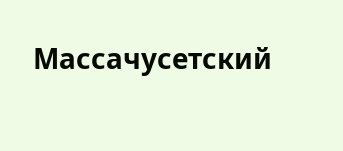Массачусетский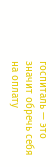госпиталь — это значит обречь себя на оплату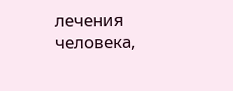лечения человека,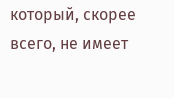который, скорее всего, не имеет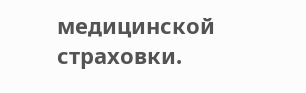медицинской страховки.